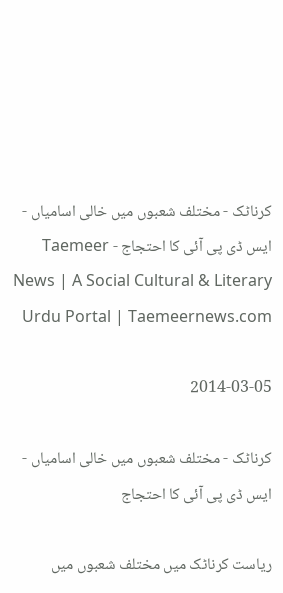کرناٹک - مختلف شعبوں میں خالی اسامیاں - ایس ڈی پی آئی کا احتجاج - Taemeer News | A Social Cultural & Literary Urdu Portal | Taemeernews.com

2014-03-05

کرناٹک - مختلف شعبوں میں خالی اسامیاں - ایس ڈی پی آئی کا احتجاج

ریاست کرناٹک میں مختلف شعبوں میں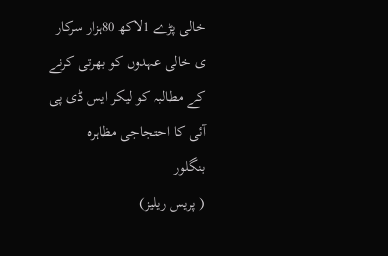خالی پڑے 1لاکھ 80ہزار سرکار ی خالی عہدوں کو بھرتی کرنے کے مطالبہ کو لیکر ایس ڈی پی آئی کا احتجاجی مظاہرہ
بنگلور
( پریس ریلیز)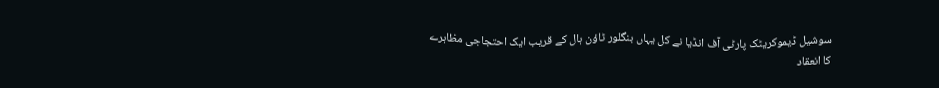سوشیل ڈیموکریٹک پارٹی آف انڈیا نے کل یہاں بنگلور ٹاؤن ہال کے قریب ایک احتجاجی مظاہرے کا انعقاد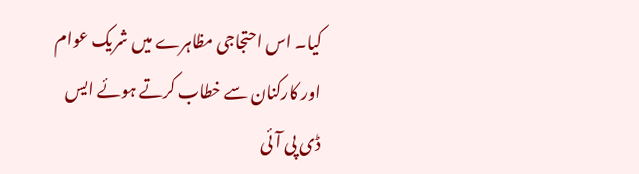کیا۔ اس احتجاجی مظاہرے میں شریک عوام اور کارکنان سے خطاب کرتے ہوئے ایس ڈی پی آئی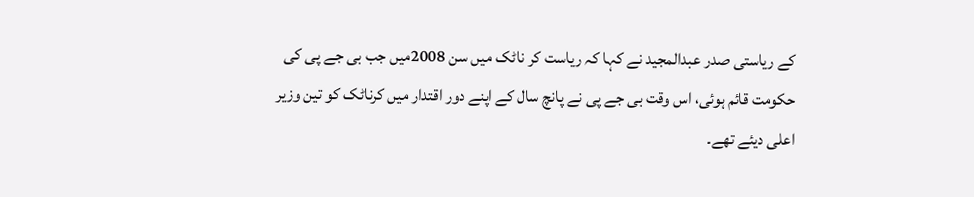کے ریاستی صدر عبدالمجید نے کہا کہ ریاست کر ناٹک میں سن 2008میں جب بی جے پی کی حکومت قائم ہوئی، اس وقت بی جے پی نے پانچ سال کے اپنے دور اقتدار میں کرناٹک کو تین وزیر اعلی دیئے تھے۔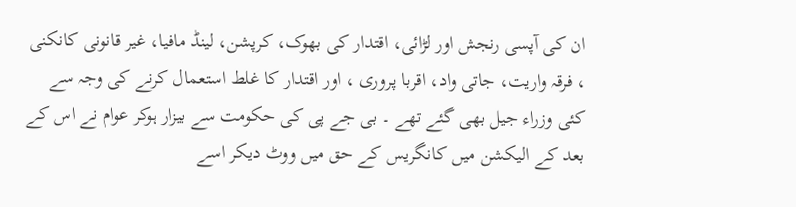ان کی آپسی رنجش اور لڑائی، اقتدار کی بھوک، کرپشن، لینڈ مافیا، غیر قانونی کانکنی ، فرقہ واریت، جاتی واد، اقربا پروری ، اور اقتدار کا غلط استعمال کرنے کی وجہ سے کئی وزراء جیل بھی گئے تھے ۔ بی جے پی کی حکومت سے بیزار ہوکر عوام نے اس کے بعد کے الیکشن میں کانگریس کے حق میں ووٹ دیکر اسے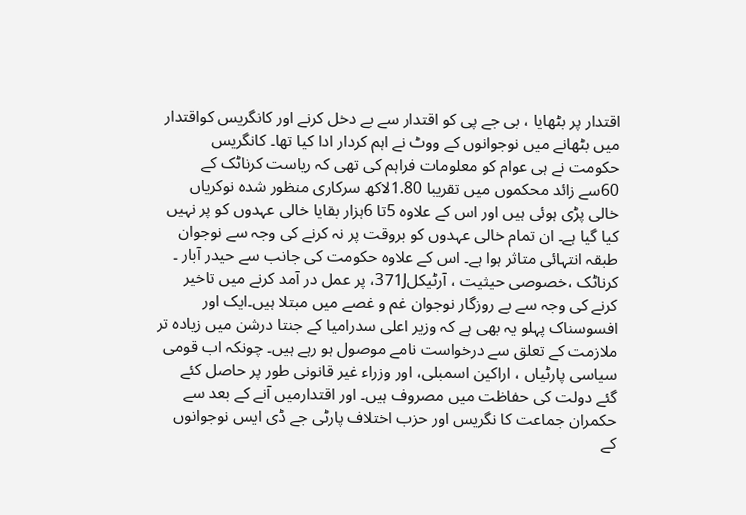اقتدار پر بٹھایا ، بی جے پی کو اقتدار سے بے دخل کرنے اور کانگریس کواقتدار میں بٹھانے میں نوجوانوں کے ووٹ نے اہم کردار ادا کیا تھا۔ کانگریس حکومت نے ہی عوام کو معلومات فراہم کی تھی کہ ریاست کرناٹک کے 60سے زائد محکموں میں تقریبا 1.80لاکھ سرکاری منظور شدہ نوکریاں خالی پڑی ہوئی ہیں اور اس کے علاوہ 5تا 6ہزار بقایا خالی عہدوں کو پر نہیں کیا گیا ہے۔ ان تمام خالی عہدوں کو بروقت پر نہ کرنے کی وجہ سے نوجوان طبقہ انتہائی متاثر ہوا ہے۔ اس کے علاوہ حکومت کی جانب سے حیدر آبار ۔ کرناٹک ،خصوصی حیثیت ، آرٹیکل371J، پر عمل در آمد کرنے میں تاخیر کرنے کی وجہ سے بے روزگار نوجوان غم و غصے میں مبتلا ہیں۔ایک اور افسوسناک پہلو یہ بھی ہے کہ وزیر اعلی سدرامیا کے جنتا درشن میں زیادہ تر ملازمت کے تعلق سے درخواست نامے موصول ہو رہے ہیں۔ چونکہ اب قومی سیاسی پارٹیاں ، اراکین اسمبلی، اور وزراء غیر قانونی طور پر حاصل کئے گئے دولت کی حفاظت میں مصروف ہیں۔ اور اقتدارمیں آنے کے بعد سے حکمران جماعت کا نگریس اور حزب اختلاف پارٹی جے ڈی ایس نوجوانوں کے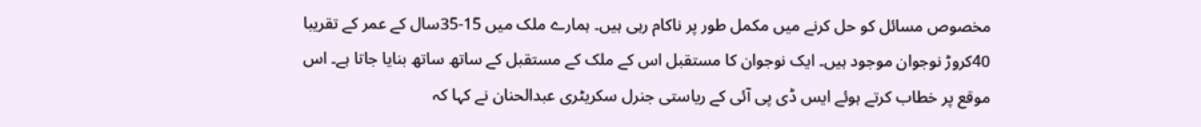مخصوص مسائل کو حل کرنے میں مکمل طور پر ناکام رہی ہیں۔ ہمارے ملک میں 15-35سال کے عمر کے تقریبا 40کروڑ نوجوان موجود ہیں۔ ایک نوجوان کا مستقبل اس کے ملک کے مستقبل کے ساتھ ساتھ بنایا جاتا ہے۔ اس موقع پر خطاب کرتے ہوئے ایس ڈی پی آئی کے ریاستی جنرل سکریٹری عبدالحنان نے کہا کہ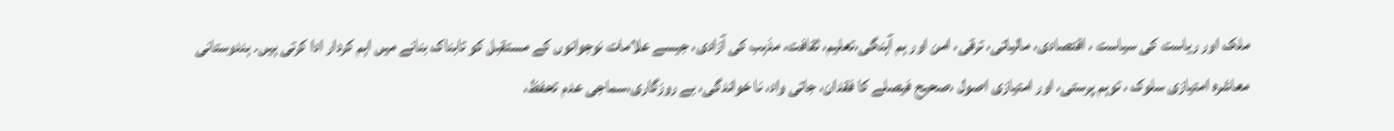ملک اور ریاست کی سیاست ، اقتصادی، مالیاتی، ترقی، امن اور ہم آہنگی،تعلیم، ثقافت، مذہب کی آزادی، جیسے علامات نوجوانوں کے مستقبل کو تابناک بنانے میں اہم کردار ادا کرتی ہیں۔ ہندوستانی معاشرہ امتیازی سلوک ، توہم پرستی، اور امتیازی اصول ،صحیح فیصلے کا فقدان، جاتی واد، نا خواندگی، بے روزگاری،سماجی عدم تحفظ،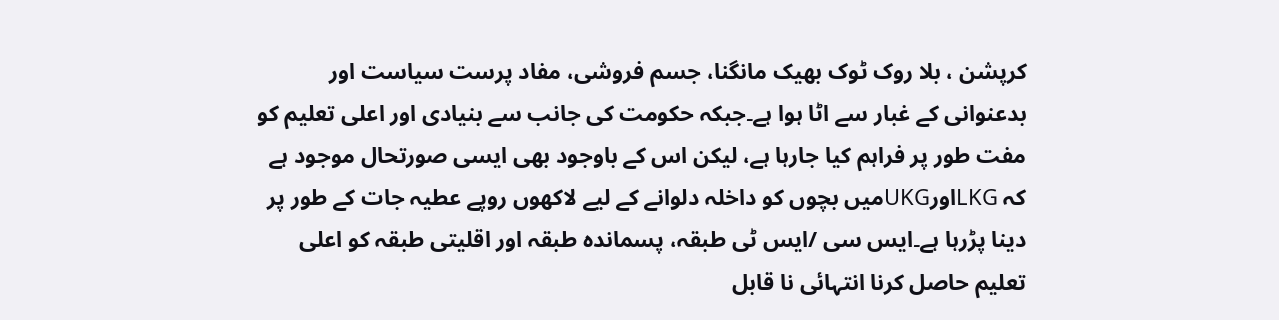کرپشن ، بلا روک ٹوک بھیک مانگنا، جسم فروشی، مفاد پرست سیاست اور بدعنوانی کے غبار سے اٹا ہوا ہے۔جبکہ حکومت کی جانب سے بنیادی اور اعلی تعلیم کو مفت طور پر فراہم کیا جارہا ہے، لیکن اس کے باوجود بھی ایسی صورتحال موجود ہے کہ LKGاورUKGمیں بچوں کو داخلہ دلوانے کے لیے لاکھوں روپے عطیہ جات کے طور پر دینا پڑرہا ہے۔ایس سی /ایس ٹی طبقہ، پسماندہ طبقہ اور اقلیتی طبقہ کو اعلی تعلیم حاصل کرنا انتہائی نا قابل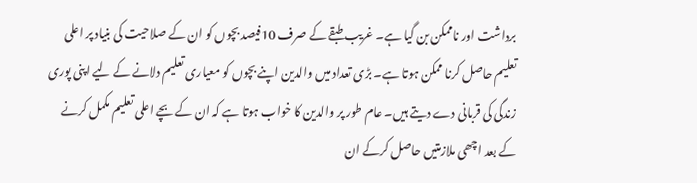برداشت اور ناممکن بن گیا ہے۔ غریب طبقے کے صرف 10فیصد بچوں کو ان کے صلاحیت کی بنیاد پر اعلی تعلیم حاصل کرنا ممکن ہوتا ہے۔ بڑی تعداد میں والدین اپنے بچوں کو معیاری تعلیم دلانے کے لیے اپنی پوری زندگی کی قربانی دے دیتے ہیں۔ عام طور پر والدین کا خواب ہوتا ہے کہ ان کے بچے اعلی تعلیم مکمل کرنے کے بعد اچھی ملازمتیں حاصل کرکے ان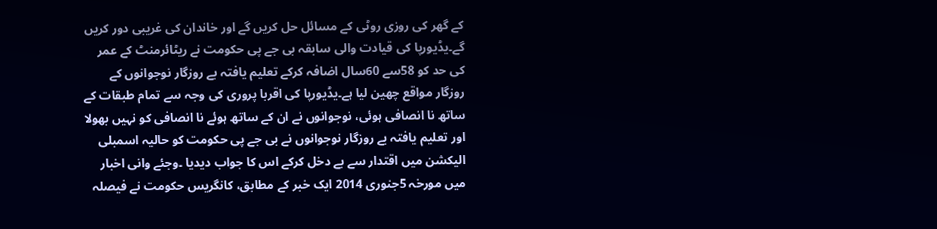کے گھر کی روزی روٹی کے مسائل حل کریں گے اور خاندان کی غریبی دور کریں گے۔یڈیورپا کی قیادت والی سابقہ بی جے پی حکومت نے ریٹائرمنٹ کے عمر کی حد کو 58سے 60سال اضافہ کرکے تعلیم یافتہ بے روزگار نوجوانوں کے روزگار مواقع چھین لیا ہے۔یڈیورپا کی اقربا پروری کی وجہ سے تمام طبقات کے ساتھ نا انصافی ہوئی، نوجوانوں نے ان کے ساتھ ہوئے نا انصافی کو نہیں بھولا اور تعلیم یافتہ بے روزگار نوجوانوں نے بی جے پی حکومت کو حالیہ اسمبلی الیکشن میں اقتدار سے بے دخل کرکے اس کا جواب دیدیا ۔وجئے وانی اخبار میں مورخہ 5جنوری 2014 ایک خبر کے مطابق، کانگریس حکومت نے فیصلہ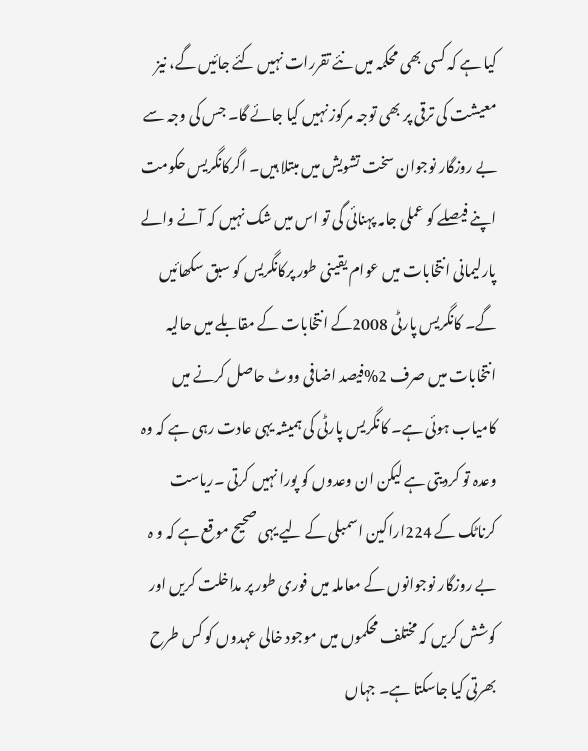کیا ہے کہ کسی بھی محکمہ میں نئے تقررات نہیں کئے جائیں گے، نیز معیشت کی ترقی پر بھی توجہ مرکوز نہیں کیا جائے گا۔ جس کی وجہ سے بے روزگار نوجوان سخت تشویش میں مبتلا ہیں۔ اگرکانگریس حکومت اپنے فیصلے کو عملی جامہ پہنائی گی تو اس میں شک نہیں کہ آنے والے پارلیمانی انتخابات میں عوام یقینی طور پرکانگریس کو سبق سکھائیں گے۔ کانگریس پارٹی 2008کے انتخابات کے مقابلے میں حالیہ انتخابات میں صرف 2%فیصد اضافی ووٹ حاصل کرنے میں کامیاب ہوئی ہے۔ کانگریس پارٹی کی ہمیشہ یہی عادت رہی ہے کہ وہ وعدہ تو کردیتی ہے لیکن ان وعدوں کو پورا نہیں کرتی ۔ریاست کرناٹک کے 224اراکین اسمبلی کے لیے یہی صحیح موقع ہے کہ و ہ بے روزگار نوجوانوں کے معاملہ میں فوری طور پر مداخلت کریں اور کوشش کریں کہ مختلف محکموں میں موجود خالی عہدوں کو کس طرح بھرتی کیا جاسکتا ہے۔ جہاں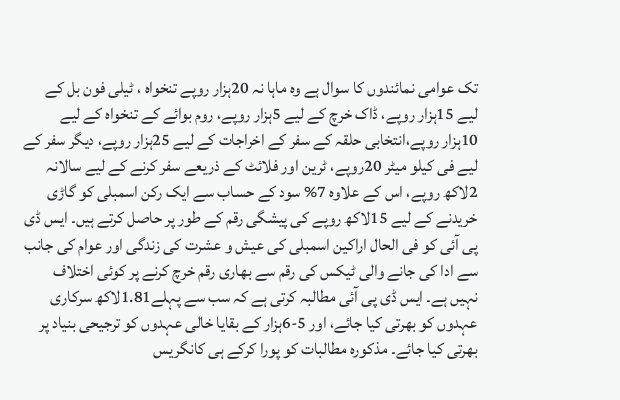تک عوامی نمائندوں کا سوال ہے وہ ماہا نہ 20ہزار روپے تنخواہ ، ٹیلی فون بل کے لیے 15ہزار روپے، ڈاک خرچ کے لیے 5ہزار روپے، روم بوائے کے تنخواہ کے لیے 10ہزار روپے،انتخابی حلقہ کے سفر کے اخراجات کے لیے 25ہزار روپے، دیگر سفر کے لیے فی کیلو میٹر 20روپے، ٹرین اور فلائٹ کے ذریعے سفر کرنے کے لیے سالانہ 2لاکھ روپے، اس کے علاوہ 7% سود کے حساب سے ایک رکن اسمبلی کو گاڑی خریدنے کے لیے 15لاکھ روپے کی پیشگی رقم کے طور پر حاصل کرتے ہیں۔ ایس ڈی پی آئی کو فی الحال اراکین اسمبلی کی عیش و عشرت کی زندگی اور عوام کی جانب سے ادا کی جانے والی ٹیکس کی رقم سے بھاری رقم خرچ کرنے پر کوئی اختلاف نہیں ہے۔ ایس ڈی پی آئی مطالبہ کرتی ہے کہ سب سے پہلے1.81لاکھ سرکاری عہدوں کو بھرتی کیا جائے، اور 5-6ہزار کے بقایا خالی عہدوں کو ترجیحی بنیاد پر بھرتی کیا جائے۔ مذکورہ مطالبات کو پورا کرکے ہی کانگریس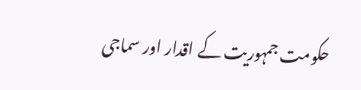حکومت جمہوریت کے اقدار اور سماجی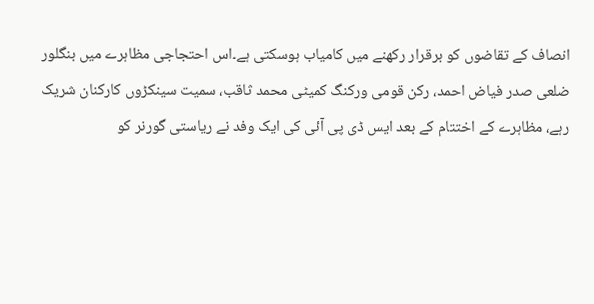انصاف کے تقاضوں کو برقرار رکھنے میں کامیاب ہوسکتی ہے۔اس احتجاجی مظاہرے میں بنگلور ضلعی صدر فیاض احمد، رکن قومی ورکنگ کمیٹی محمد ثاقب، سمیت سینکڑوں کارکنان شریک رہے، مظاہرے کے اختتام کے بعد ایس ڈی پی آئی کی ایک وفد نے ریاستی گورنر کو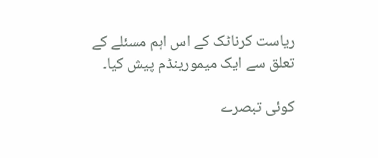ریاست کرناٹک کے اس اہم مسئلے کے تعلق سے ایک میمورینڈم پیش کیا۔

کوئی تبصرے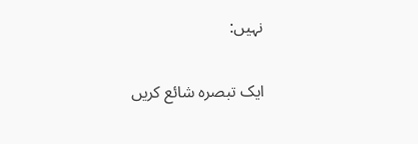نہیں:

ایک تبصرہ شائع کریں